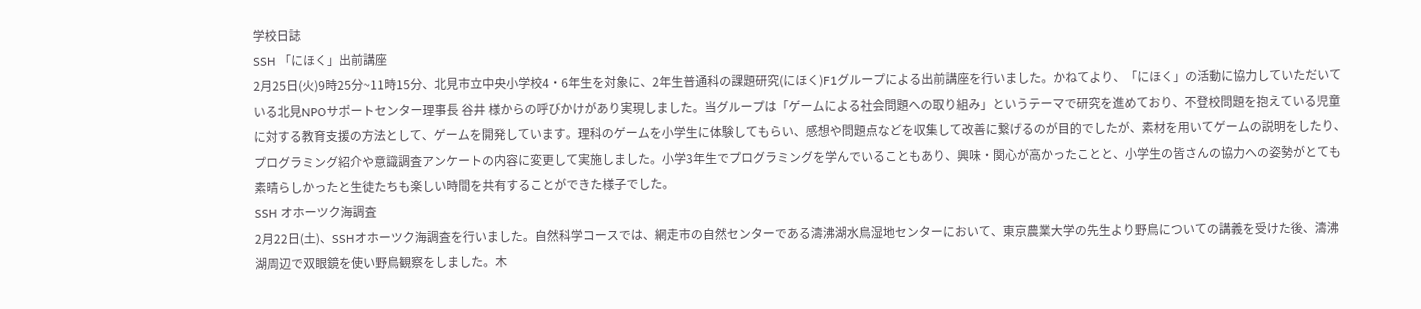学校日誌
SSH 「にほく」出前講座
2月25日(火)9時25分~11時15分、北見市立中央小学校4・6年生を対象に、2年生普通科の課題研究(にほく)F1グループによる出前講座を行いました。かねてより、「にほく」の活動に協力していただいている北見NPOサポートセンター理事長 谷井 様からの呼びかけがあり実現しました。当グループは「ゲームによる社会問題への取り組み」というテーマで研究を進めており、不登校問題を抱えている児童に対する教育支援の方法として、ゲームを開発しています。理科のゲームを小学生に体験してもらい、感想や問題点などを収集して改善に繋げるのが目的でしたが、素材を用いてゲームの説明をしたり、プログラミング紹介や意識調査アンケートの内容に変更して実施しました。小学3年生でプログラミングを学んでいることもあり、興味・関心が高かったことと、小学生の皆さんの協力への姿勢がとても素晴らしかったと生徒たちも楽しい時間を共有することができた様子でした。
SSH オホーツク海調査
2月22日(土)、SSHオホーツク海調査を行いました。自然科学コースでは、網走市の自然センターである濤沸湖水鳥湿地センターにおいて、東京農業大学の先生より野鳥についての講義を受けた後、濤沸湖周辺で双眼鏡を使い野鳥観察をしました。木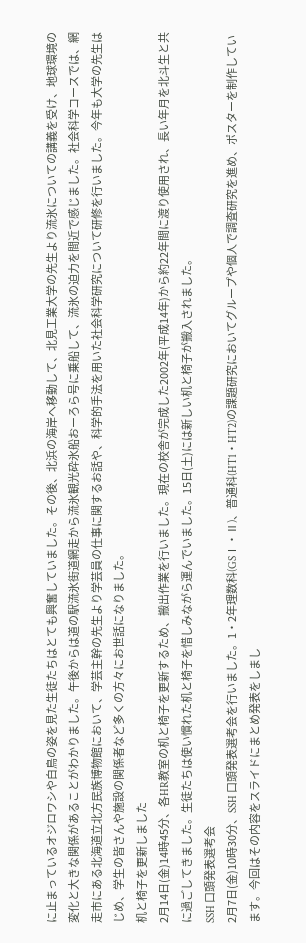に止まっているオジロワシや白鳥の姿を見た生徒たちはとても興奮していました。その後、北浜の海岸へ移動して、北見工業大学の先生より流氷についての講義を受け、地球環境の変化と大きな関係があることがわかりました。午後からは道の駅流氷街道網走から流氷観光砕氷船おーろら号に乗船して、流氷の迫力を間近で感じました。社会科学コースでは、網走市にある北海道立北方民族博物館において、学芸主幹の先生より学芸員の仕事に関するお話や、科学的手法を用いた社会科学研究について研修を行いました。今年も大学の先生はじめ、学生の皆さんや施設の関係者など多くの方々にお世話になりました。
机と椅子を更新しました
2月14日(金)14時45分、各HR教室の机と椅子を更新するため、搬出作業を行いました。現在の校舎が完成した2002年(平成14年)から約22年間に渡り使用され、長い年月を北斗生と共に過ごしてきました。生徒たちは使い慣れた机と椅子を惜しみながら運んでいました。15日(土)には新しい机と椅子が搬入されました。
SSH 口頭発表選考会
2月7日(金)10時30分、SSH 口頭発表選考会を行いました。1・2年理数科(GSⅠ・Ⅱ)、普通科(HT1・HT2)の課題研究においてグループや個人で調査研究を進め、ポスターを制作しています。今回はその内容をスライドにまとめ発表をしまし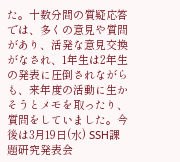た。十数分間の質疑応答では、多くの意見や質問があり、活発な意見交換がなされ、1年生は2年生の発表に圧倒されながらも、来年度の活動に生かそうとメモを取ったり、質問をしていました。今後は3月19日(水) SSH課題研究発表会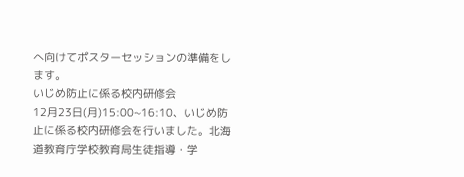へ向けてポスターセッションの準備をします。
いじめ防止に係る校内研修会
12月23日(月)15:00~16:10、いじめ防止に係る校内研修会を行いました。北海道教育庁学校教育局生徒指導・学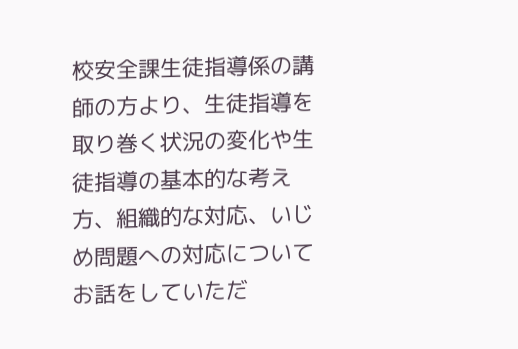校安全課生徒指導係の講師の方より、生徒指導を取り巻く状況の変化や生徒指導の基本的な考え方、組織的な対応、いじめ問題への対応についてお話をしていただ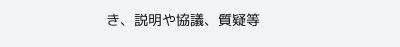き、説明や協議、質疑等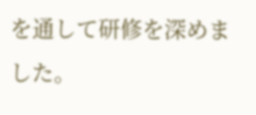を通して研修を深めました。